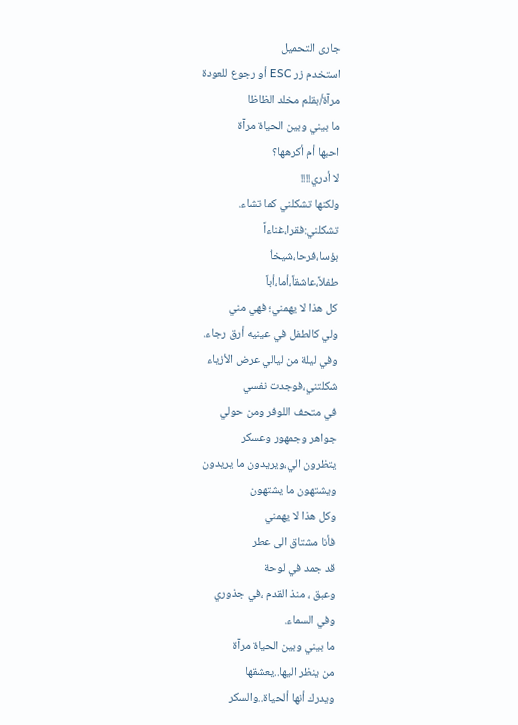جارى التحميل
استخدم زر ESC أو رجوع للعودة
مرآة/بقلم مخلد الظاظا
ما بيني وبين الحياة مرآة
احبها أم أكرهها؟
لا أدري!!!!
ولكنها تشكلني كما تشاء.
تشكلني:فقرا،غناءاً
بؤسا،فرحا،شيخاُ
طفلاً،عاشقاً،أما،أباً
كل هذا لا يهمني؛ فهي مني
ولي كالطفل في عينيه أرق رجاء.
وفي ليلة من ليالي عرض الأزياء
شكلتني،فوجدت نفسي
في متحف اللوفر ومن حولي
جواهر وجمهور وعسكر
يتظرون الي،ويريدون ما يريدون
ويشتهون ما يشتهون
وكل هذا لا يهمني
فأنا مشتاق الى عطر
قد جمد في لوحة
وعبق ، منذ القدم ،في جذوري
وفي السماء.
ما بيني وبين الحياة مرآة
من ينظر اليها..يعشقها
ويدرك أنها ألحياة..والسكر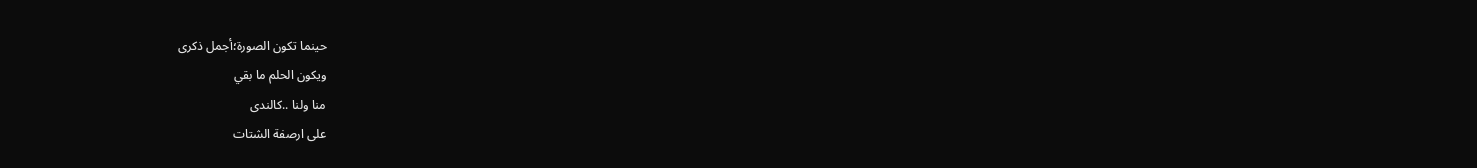حينما تكون الصورة؛أجمل ذكرى
ويكون الحلم ما بقي
منا ولنا ..كالندى
على ارصفة الشتات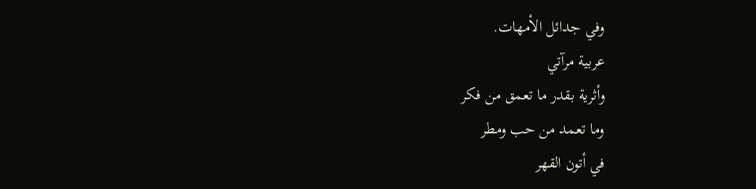وفي جدائل الأمهات.
عربية مرآتي
وأثرية بقدر ما تعمق من فكر
وما تعمد من حب ومطر
في أتون القهر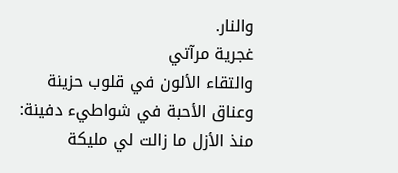والنار.
غجرية مرآتي
والتقاء الألون في قلوب حزينة
وعناق الأحبة في شواطيء دفينة:
منذ الأزل ما زالت لي مليكة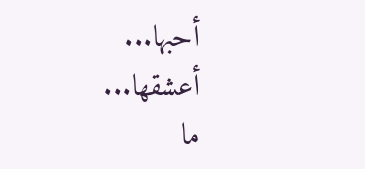أحبها...
أعشقها...
ما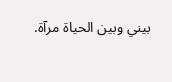بيني وبين الحياة مرآة.